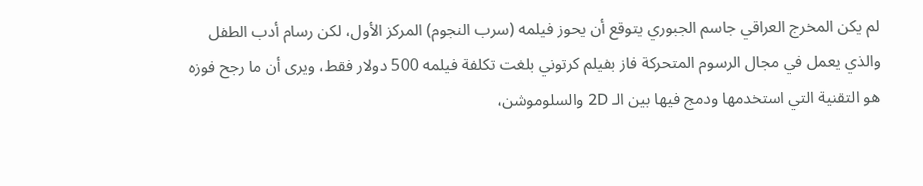لم يكن المخرج العراقي جاسم الجبوري يتوقع أن يحوز فيلمه (سرب النجوم) المركز الأول، لكن رسام أدب الطفل والذي يعمل في مجال الرسوم المتحركة فاز بفيلم كرتوني بلغت تكلفة فيلمه 500 دولار فقط، ويرى أن ما رجح فوزه هو التقنية التي استخدمها ودمج فيها بين الـ 2D والسلوموشن،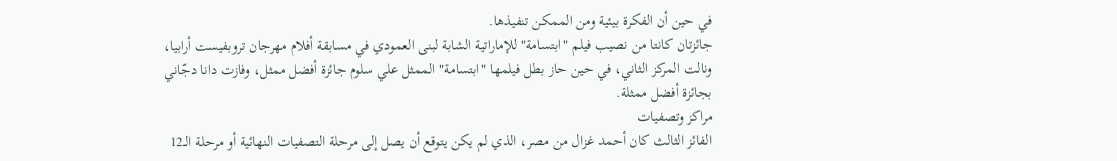في حين أن الفكرة بيئية ومن الممكن تنفيذها.
جائزتان كانتا من نصيب فيلم "ابتسامة" للإماراتية الشابة لبنى العمودي في مسابقة أفلام مهرجان تروبفيست أرابيا، ونالت المركز الثاني، في حين حاز بطل فيلمها "ابتسامة" الممثل علي سلوم جائزة أفضل ممثل، وفازت دانا دجّاني بجائزة أفضل ممثلة.
مراكز وتصفيات
الفائز الثالث كان أحمد غزال من مصر، الذي لم يكن يتوقع أن يصل إلى مرحلة التصفيات النهائية أو مرحلة الــ12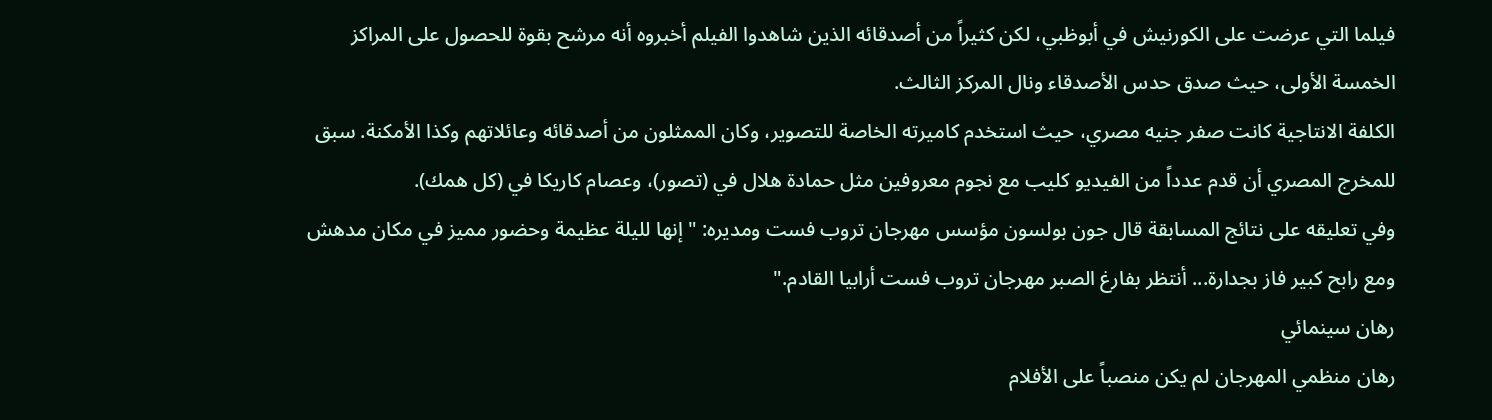فيلما التي عرضت على الكورنيش في أبوظبي، لكن كثيراً من أصدقائه الذين شاهدوا الفيلم أخبروه أنه مرشح بقوة للحصول على المراكز الخمسة الأولى، حيث صدق حدس الأصدقاء ونال المركز الثالث.
الكلفة الانتاجية كانت صفر جنيه مصري، حيث استخدم كاميرته الخاصة للتصوير، وكان الممثلون من أصدقائه وعائلاتهم وكذا الأمكنة. سبق للمخرج المصري أن قدم عدداً من الفيديو كليب مع نجوم معروفين مثل حمادة هلال في (تصور)، وعصام كاريكا في (كل همك).
وفي تعليقه على نتائج المسابقة قال جون بولسون مؤسس مهرجان تروب فست ومديره: "إنها لليلة عظيمة وحضور مميز في مكان مدهش ومع رابح كبير فاز بجدارة... أنتظر بفارغ الصبر مهرجان تروب فست أرابيا القادم."
رهان سينمائي
رهان منظمي المهرجان لم يكن منصباً على الأفلام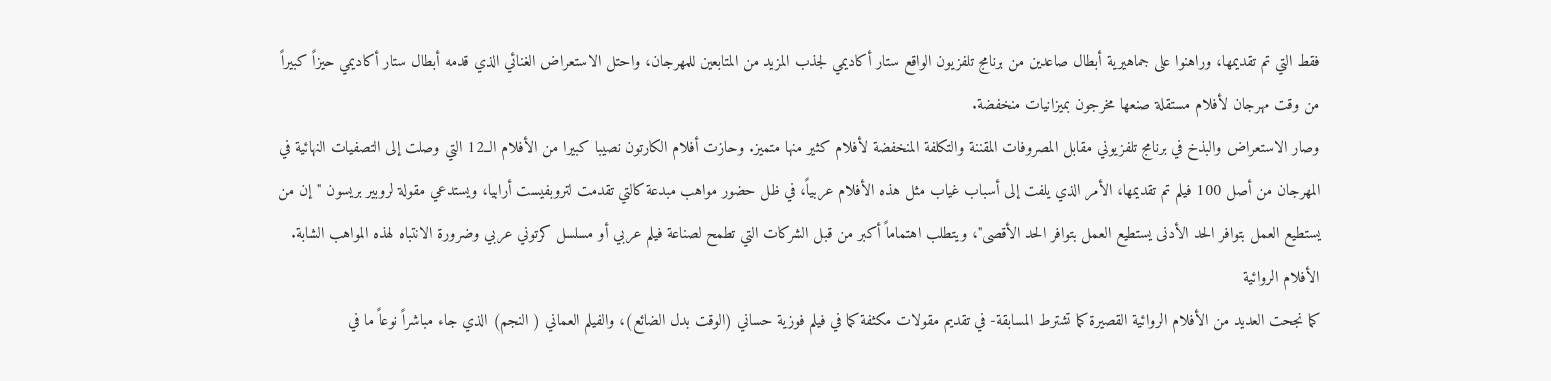فقط التي تم تقديمها، وراهنوا على جماهيرية أبطال صاعدين من برنامج تلفزيون الواقع ستار أكاديمي لجذب المزيد من المتابعين للمهرجان، واحتل الاستعراض الغنائي الذي قدمه أبطال ستار أكاديمي حيزاً كبيراً من وقت مهرجان لأفلام مستقلة صنعها مخرجون بميزانيات منخفضة.
وصار الاستعراض والبذخ في برنامج تلفزيوني مقابل المصروفات المقننة والتكلفة المنخفضة لأفلام كثير منها متميز. وحازت أفلام الكارتون نصيبا كبيرا من الأفلام الــ12 التي وصلت إلى التصفيات النهائية في المهرجان من أصل 100 فيلم تم تقديمها، الأمر الذي يلفت إلى أسباب غياب مثل هذه الأفلام عربياً، في ظل حضور مواهب مبدعة كالتي تقدمت لتروبفيست أرابيا، ويستدعي مقولة لروبير بريسون "إن من يستطيع العمل بتوافر الحد الأدنى يستطيع العمل بتوافر الحد الأقصى"، ويتطلب اهتماماً أكبر من قبل الشركات التي تطمح لصناعة فيلم عربي أو مسلسل كرتوني عربي وضرورة الانتباه لهذه المواهب الشابة.
الأفلام الروائية
كما نجحت العديد من الأفلام الروائية القصيرة كما تشترط المسابقة- في تقديم مقولات مكثفة كما في فيلم فوزية حساني (الوقت بدل الضائع)، والفيلم العماني ( النجم) الذي جاء مباشراً نوعاً ما في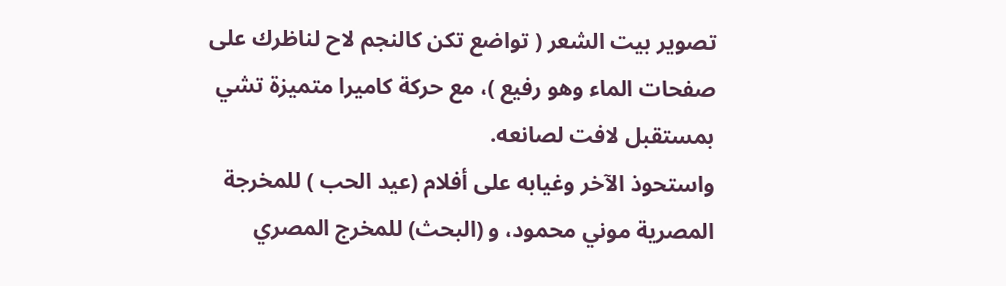تصوير بيت الشعر ( تواضع تكن كالنجم لاح لناظرك على صفحات الماء وهو رفيع )، مع حركة كاميرا متميزة تشي بمستقبل لافت لصانعه.
واستحوذ الآخر وغيابه على أفلام (عيد الحب ) للمخرجة المصرية موني محمود، و (البحث) للمخرج المصري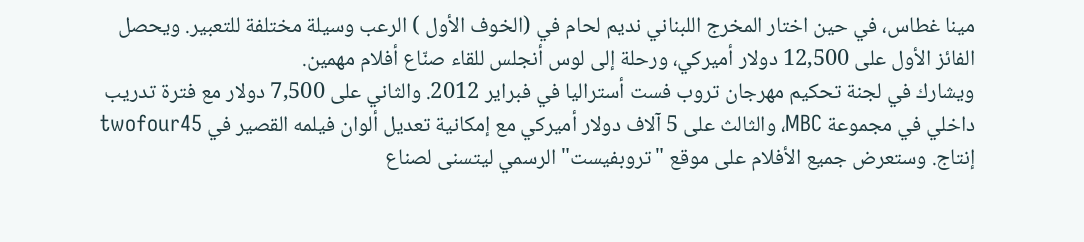مينا غطاس، في حين اختار المخرج اللبناني نديم لحام في (الخوف الأول ) الرعب وسيلة مختلفة للتعبير. ويحصل الفائز الأول على 12,500 دولار أميركي، ورحلة إلى لوس أنجلس للقاء صنّاع أفلام مهمين.
ويشارك في لجنة تحكيم مهرجان تروب فست أستراليا في فبراير 2012. والثاني على 7,500 دولار مع فترة تدريب داخلي في مجموعة MBC، والثالث على 5 آلاف دولار أميركي مع إمكانية تعديل ألوان فيلمه القصير في twofour45 إنتاج. وستعرض جميع الأفلام على موقع "تروبفيست" الرسمي ليتسنى لصناع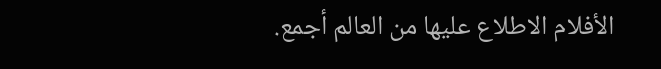الأفلام الاطلاع عليها من العالم أجمع.